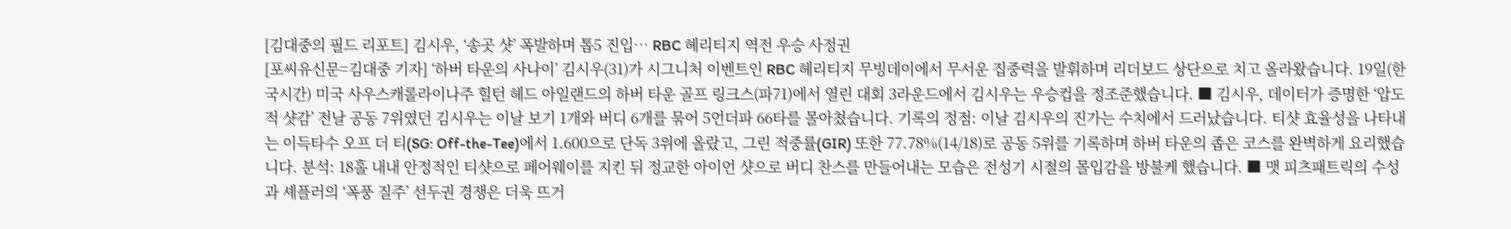[김대중의 필드 리포트] 김시우, ‘송곳 샷’ 폭발하며 톱5 진입… RBC 헤리티지 역전 우승 사정권
[포씨유신문=김대중 기자] ‘하버 타운의 사나이’ 김시우(31)가 시그니처 이벤트인 RBC 헤리티지 무빙데이에서 무서운 집중력을 발휘하며 리더보드 상단으로 치고 올라왔습니다. 19일(한국시간) 미국 사우스캐롤라이나주 힐턴 헤드 아일랜드의 하버 타운 골프 링크스(파71)에서 열린 대회 3라운드에서 김시우는 우승컵을 정조준했습니다. ■ 김시우, 데이터가 증명한 ‘압도적 샷감’ 전날 공동 7위였던 김시우는 이날 보기 1개와 버디 6개를 묶어 5언더파 66타를 몰아쳤습니다. 기록의 정점: 이날 김시우의 진가는 수치에서 드러났습니다. 티샷 효율성을 나타내는 이득타수 오프 더 티(SG: Off-the-Tee)에서 1.600으로 단독 3위에 올랐고, 그린 적중률(GIR) 또한 77.78%(14/18)로 공동 5위를 기록하며 하버 타운의 좁은 코스를 완벽하게 요리했습니다. 분석: 18홀 내내 안정적인 티샷으로 페어웨이를 지킨 뒤 정교한 아이언 샷으로 버디 찬스를 만들어내는 모습은 전성기 시절의 몰입감을 방불케 했습니다. ■ 맷 피츠패트릭의 수성과 셰플러의 ‘폭풍 질주’ 선두권 경쟁은 더욱 뜨거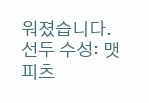워졌습니다. 선두 수성: 맷 피츠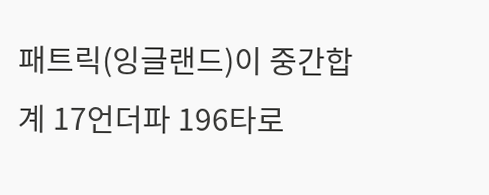패트릭(잉글랜드)이 중간합계 17언더파 196타로